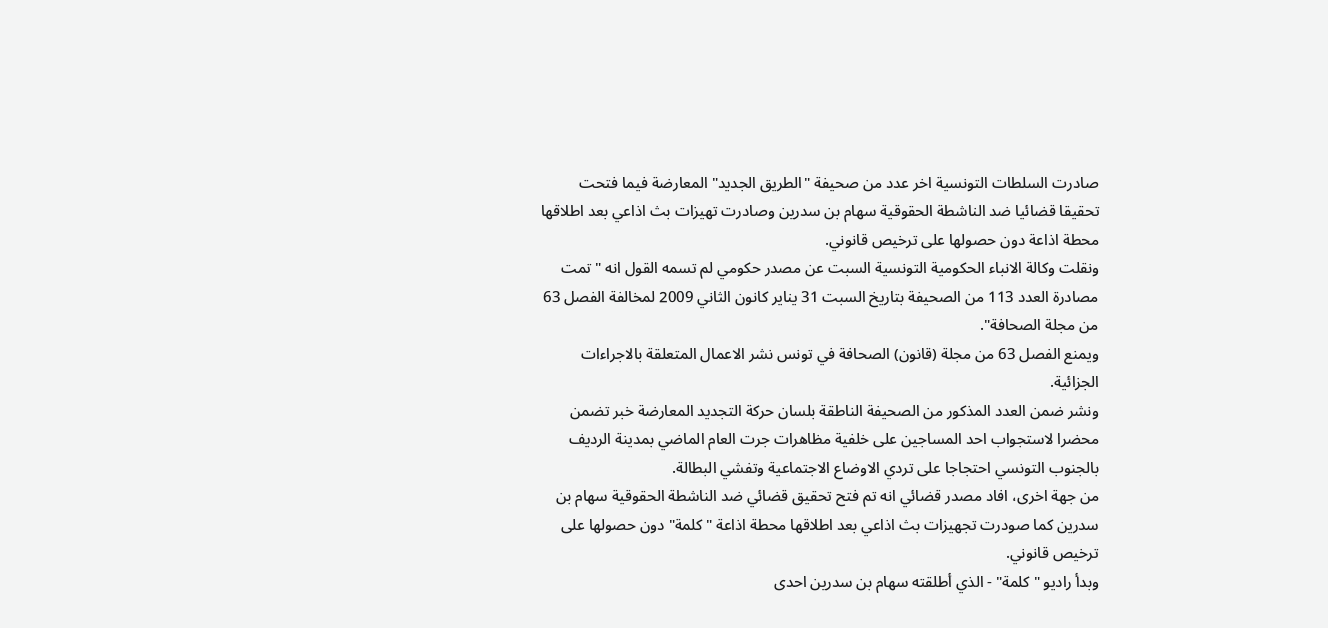صادرت السلطات التونسية اخر عدد من صحيفة "الطريق الجديد" المعارضة فيما فتحت تحقيقا قضائيا ضد الناشطة الحقوقية سهام بن سدرين وصادرت تهيزات بث اذاعي بعد اطلاقها محطة اذاعة دون حصولها على ترخيص قانوني.
ونقلت وكالة الانباء الحكومية التونسية السبت عن مصدر حكومي لم تسمه القول انه "تمت مصادرة العدد 113 من الصحيفة بتاريخ السبت 31 يناير كانون الثاني 2009 لمخالفة الفصل 63 من مجلة الصحافة".
ويمنع الفصل 63 من مجلة (قانون) الصحافة في تونس نشر الاعمال المتعلقة بالاجراءات الجزائية.
ونشر ضمن العدد المذكور من الصحيفة الناطقة بلسان حركة التجديد المعارضة خبر تضمن محضرا لاستجواب احد المساجين على خلفية مظاهرات جرت العام الماضي بمدينة الرديف بالجنوب التونسي احتجاجا على تردي الاوضاع الاجتماعية وتفشي البطالة.
من جهة اخرى، افاد مصدر قضائي انه تم فتح تحقيق قضائي ضد الناشطة الحقوقية سهام بن سدرين كما صودرت تجهيزات بث اذاعي بعد اطلاقها محطة اذاعة "كلمة" دون حصولها على ترخيص قانوني.
وبدأ راديو "كلمة" - الذي أطلقته سهام بن سدرين احدى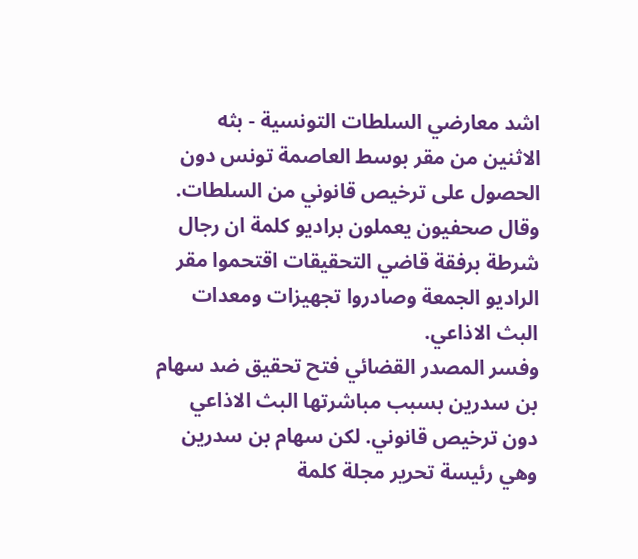اشد معارضي السلطات التونسية - بثه الاثنين من مقر بوسط العاصمة تونس دون الحصول على ترخيص قانوني من السلطات.
وقال صحفيون يعملون براديو كلمة ان رجال شرطة برفقة قاضي التحقيقات اقتحموا مقر الراديو الجمعة وصادروا تجهيزات ومعدات البث الاذاعي.
وفسر المصدر القضائي فتح تحقيق ضد سهام بن سدرين بسبب مباشرتها البث الاذاعي دون ترخيص قانوني. لكن سهام بن سدرين وهي رئيسة تحرير مجلة كلمة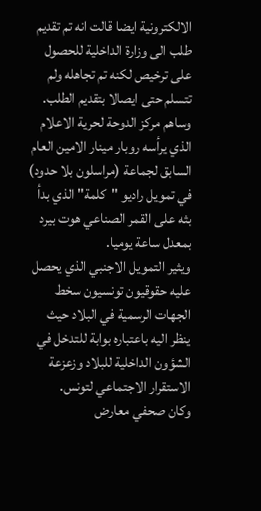الالكترونية ايضا قالت انه تم تقديم طلب الى وزارة الداخلية للحصول على ترخيص لكنه تم تجاهله ولم تتسلم حتى ايصالا بتقديم الطلب.
وساهم مركز الدوحة لحرية الاعلام الذي يرأسه روبار مينار الامين العام السابق لجماعة (مراسلون بلا حدود) في تمويل راديو "كلمة" الذي بدأ بثه على القمر الصناعي هوت بيرد بمعدل ساعة يوميا.
ويثير التمويل الاجنبي الذي يحصل عليه حقوقيون تونسيون سخط الجهات الرسمية في البلاد حيث ينظر اليه باعتباره بوابة للتدخل في الشؤون الداخلية للبلاد وزعزعة الاستقرار الاجتماعي لتونس.
وكان صحفي معارض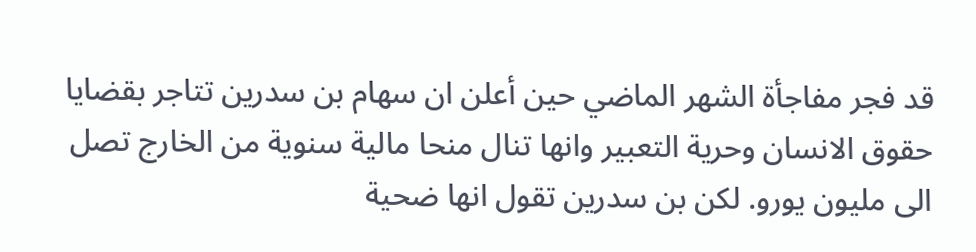قد فجر مفاجأة الشهر الماضي حين أعلن ان سهام بن سدرين تتاجر بقضايا حقوق الانسان وحرية التعبير وانها تنال منحا مالية سنوية من الخارج تصل الى مليون يورو. لكن بن سدرين تقول انها ضحية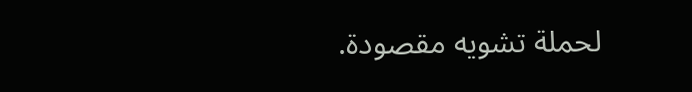لحملة تشويه مقصودة.